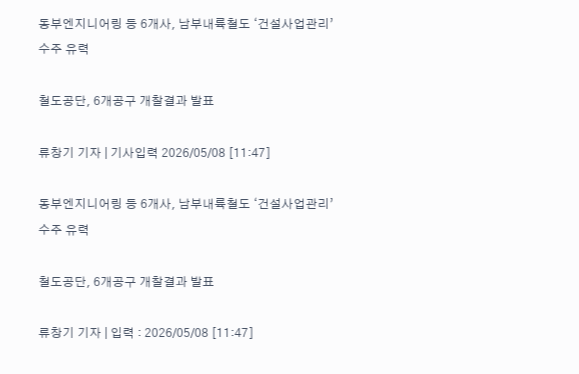동부엔지니어링 등 6개사, 남부내륙철도 ‘건설사업관리’ 수주 유력

철도공단, 6개공구 개찰결과 발표

류창기 기자 | 기사입력 2026/05/08 [11:47]

동부엔지니어링 등 6개사, 남부내륙철도 ‘건설사업관리’ 수주 유력

철도공단, 6개공구 개찰결과 발표

류창기 기자 | 입력 : 2026/05/08 [11:47]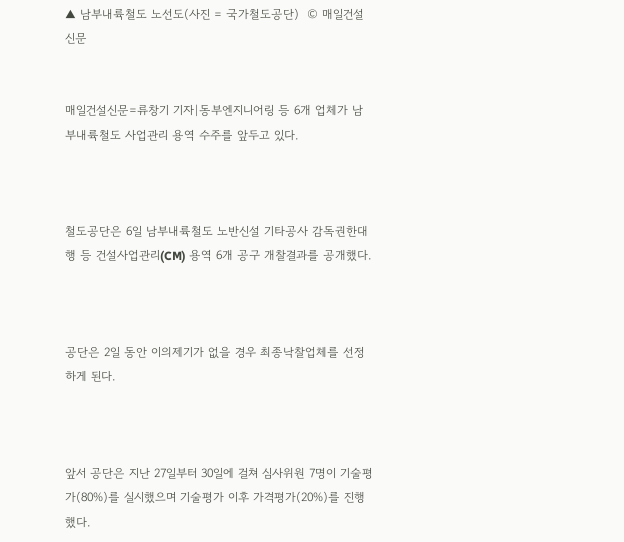▲ 남부내륙철도 노선도(사진 = 국가철도공단)  © 매일건설신문


매일건설신문=류창기 기자|동부엔지니어링 등 6개 업체가 남부내륙철도 사업관리 용역 수주를 앞두고 있다.



철도공단은 6일 남부내륙철도 노반신설 기타공사 감독권한대행 등 건설사업관리(CM) 용역 6개 공구 개찰결과를 공개했다.



공단은 2일 동안 이의제기가 없을 경우 최종낙찰업체를 선정하게 된다.



앞서 공단은 지난 27일부터 30일에 걸쳐 심사위원 7명이 기술평가(80%)를 실시했으며 기술평가 이후 가격평가(20%)를 진행했다.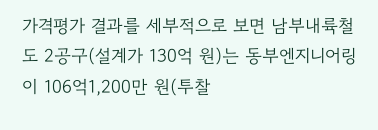가격평가 결과를 세부적으로 보면 남부내륙철도 2공구(설계가 130억 원)는 동부엔지니어링이 106억1,200만 원(투찰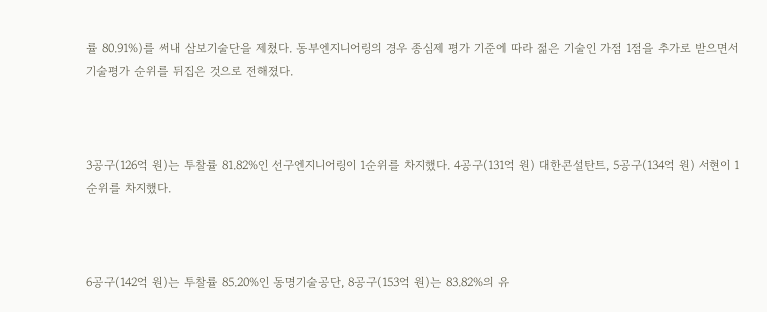률 80.91%)를 써내 삼보기술단을 제쳤다. 동부엔지니어링의 경우 종심제 평가 기준에 따라 젊은 기술인 가점 1점을 추가로 받으면서 기술평가 순위를 뒤집은 것으로 전해졌다.



3공구(126억 원)는 투찰률 81.82%인 선구엔지니어링이 1순위를 차지했다. 4공구(131억 원) 대한콘설탄트, 5공구(134억 원) 서현이 1순위를 차지했다.



6공구(142억 원)는 투찰률 85.20%인 동명기술공단, 8공구(153억 원)는 83.82%의 유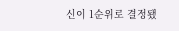신이 1순위로 결정됐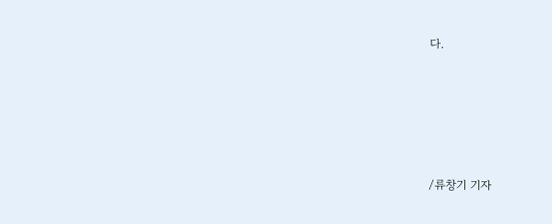다.





/류창기 기자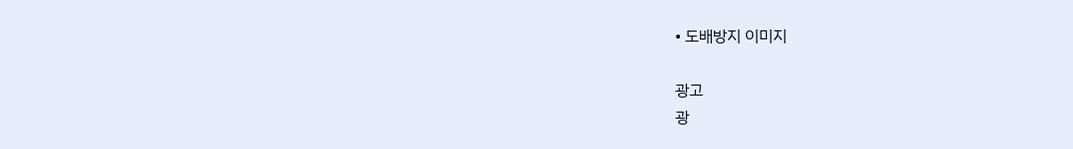• 도배방지 이미지

광고
광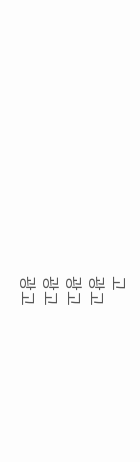고
광고
광고
광고
광고